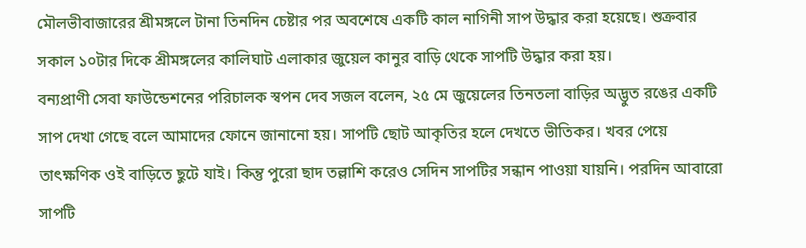মৌলভীবাজারের শ্রীমঙ্গলে টানা তিনদিন চেষ্টার পর অবশেষে একটি কাল নাগিনী সাপ উদ্ধার করা হয়েছে। শুক্রবার সকাল ১০টার দিকে শ্রীমঙ্গলের কালিঘাট এলাকার জুয়েল কানুর বাড়ি থেকে সাপটি উদ্ধার করা হয়।
বন্যপ্রাণী সেবা ফাউন্ডেশনের পরিচালক স্বপন দেব সজল বলেন, ২৫ মে জুয়েলের তিনতলা বাড়ির অদ্ভুত রঙের একটি সাপ দেখা গেছে বলে আমাদের ফোনে জানানো হয়। সাপটি ছোট আকৃতির হলে দেখতে ভীতিকর। খবর পেয়ে তাৎক্ষণিক ওই বাড়িতে ছুটে যাই। কিন্তু পুরো ছাদ তল্লাশি করেও সেদিন সাপটির সন্ধান পাওয়া যায়নি। পরদিন আবারো সাপটি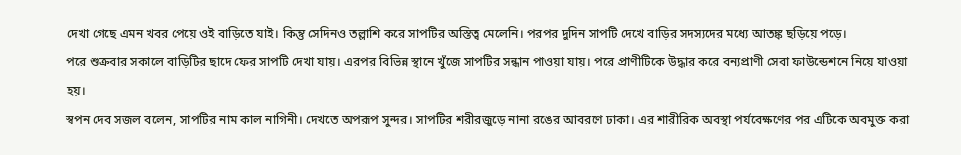দেখা গেছে এমন খবর পেয়ে ওই বাড়িতে যাই। কিন্তু সেদিনও তল্লাশি করে সাপটির অস্তিত্ব মেলেনি। পরপর দুদিন সাপটি দেখে বাড়ির সদস্যদের মধ্যে আতঙ্ক ছড়িয়ে পড়ে।
পরে শুক্রবার সকালে বাড়িটির ছাদে ফের সাপটি দেখা যায়। এরপর বিভিন্ন স্থানে খুঁজে সাপটির সন্ধান পাওয়া যায়। পরে প্রাণীটিকে উদ্ধার করে বন্যপ্রাণী সেবা ফাউন্ডেশনে নিয়ে যাওয়া হয়।
স্বপন দেব সজল বলেন, সাপটির নাম কাল নাগিনী। দেখতে অপরূপ সুন্দর। সাপটির শরীরজুড়ে নানা রঙের আবরণে ঢাকা। এর শারীরিক অবস্থা পর্যবেক্ষণের পর এটিকে অবমুক্ত করা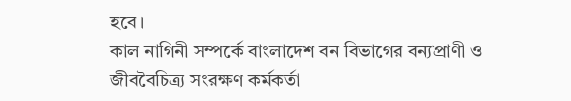হবে।
কাল নাগিনী সম্পর্কে বাংলাদেশ বন বিভাগের বন্যপ্রাণী ও জীববৈচিত্র্য সংরক্ষণ কর্মকর্তা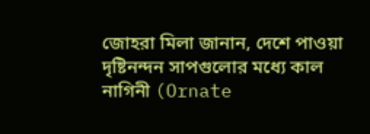জোহরা মিলা জানান, দেশে পাওয়া দৃষ্টিনন্দন সাপগুলোর মধ্যে কাল নাগিনী (Ornate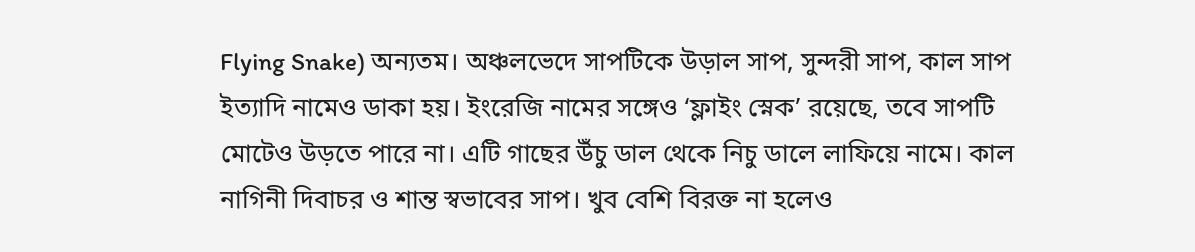Flying Snake) অন্যতম। অঞ্চলভেদে সাপটিকে উড়াল সাপ, সুন্দরী সাপ, কাল সাপ ইত্যাদি নামেও ডাকা হয়। ইংরেজি নামের সঙ্গেও ‘ফ্লাইং স্নেক’ রয়েছে, তবে সাপটি মোটেও উড়তে পারে না। এটি গাছের উঁচু ডাল থেকে নিচু ডালে লাফিয়ে নামে। কাল নাগিনী দিবাচর ও শান্ত স্বভাবের সাপ। খুব বেশি বিরক্ত না হলেও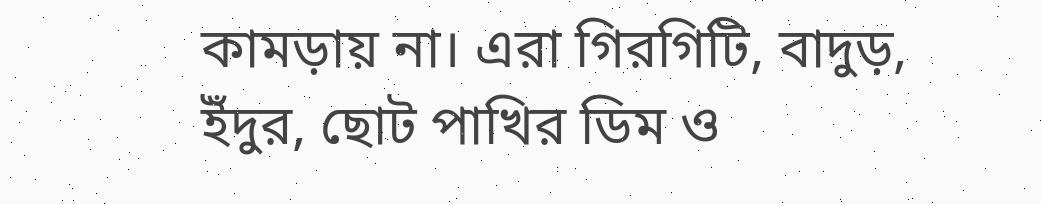কামড়ায় না। এরা গিরগিটি, বাদুড়, ইঁদুর, ছোট পাখির ডিম ও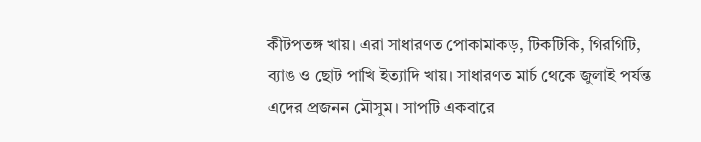কীটপতঙ্গ খায়। এরা সাধারণত পোকামাকড়, টিকটিকি, গিরগিটি, ব্যাঙ ও ছোট পাখি ইত্যাদি খায়। সাধারণত মার্চ থেকে জুলাই পর্যন্ত এদের প্রজনন মৌসুম। সাপটি একবারে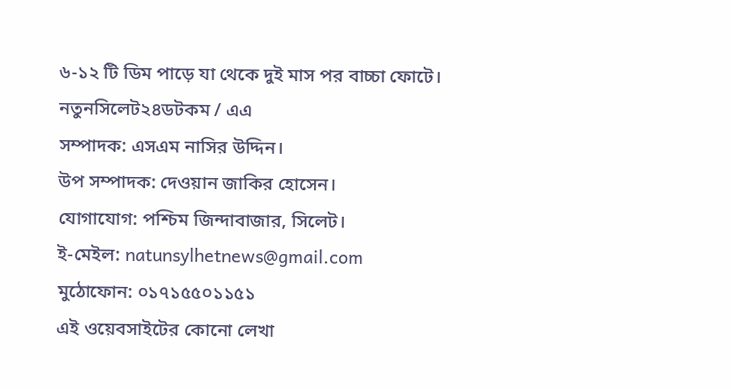৬-১২ টি ডিম পাড়ে যা থেকে দুই মাস পর বাচ্চা ফোটে।
নতুনসিলেট২৪ডটকম / এএ
সম্পাদক: এসএম নাসির উদ্দিন।
উপ সম্পাদক: দেওয়ান জাকির হোসেন।
যোগাযোগ: পশ্চিম জিন্দাবাজার, সিলেট।
ই-মেইল: natunsylhetnews@gmail.com
মুঠোফোন: ০১৭১৫৫০১১৫১
এই ওয়েবসাইটের কোনো লেখা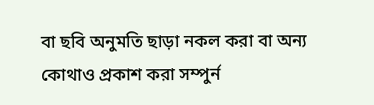বা ছবি অনুমতি ছাড়া নকল করা বা অন্য কোথাও প্রকাশ করা সম্পুর্ন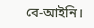বে-আইনি।